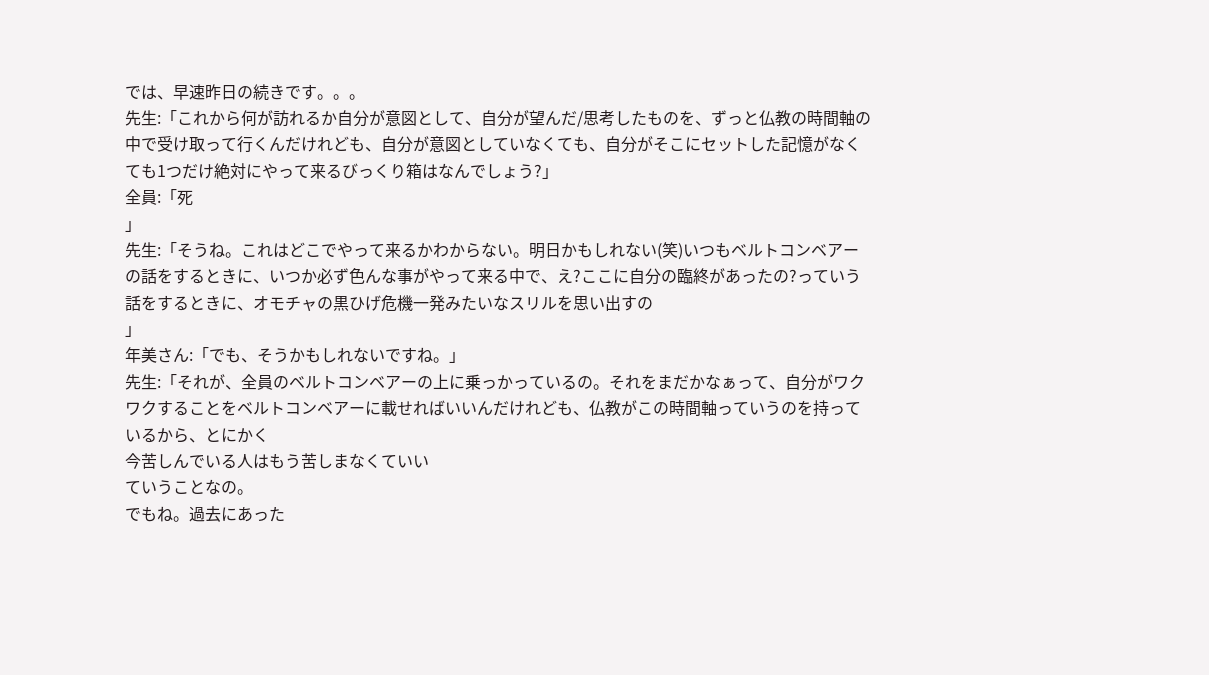では、早速昨日の続きです。。。
先生:「これから何が訪れるか自分が意図として、自分が望んだ/思考したものを、ずっと仏教の時間軸の中で受け取って行くんだけれども、自分が意図としていなくても、自分がそこにセットした記憶がなくても1つだけ絶対にやって来るびっくり箱はなんでしょう?」
全員:「死
」
先生:「そうね。これはどこでやって来るかわからない。明日かもしれない(笑)いつもベルトコンベアーの話をするときに、いつか必ず色んな事がやって来る中で、え?ここに自分の臨終があったの?っていう話をするときに、オモチャの黒ひげ危機一発みたいなスリルを思い出すの
」
年美さん:「でも、そうかもしれないですね。」
先生:「それが、全員のベルトコンベアーの上に乗っかっているの。それをまだかなぁって、自分がワクワクすることをベルトコンベアーに載せればいいんだけれども、仏教がこの時間軸っていうのを持っているから、とにかく
今苦しんでいる人はもう苦しまなくていい
ていうことなの。
でもね。過去にあった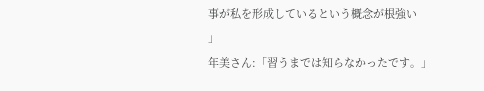事が私を形成しているという概念が根強い
」
年美さん:「習うまでは知らなかったです。」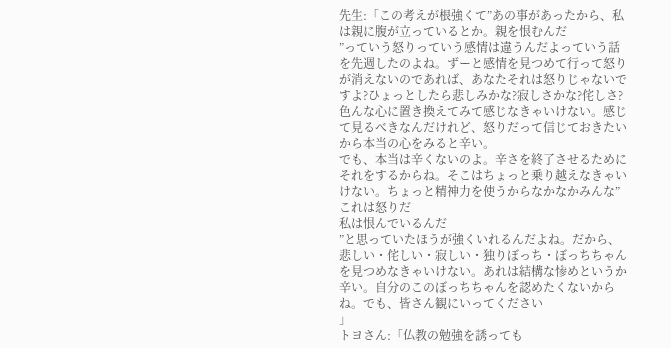先生:「この考えが根強くて”あの事があったから、私は親に腹が立っているとか。親を恨むんだ
”っていう怒りっていう感情は違うんだよっていう話を先週したのよね。ずーと感情を見つめて行って怒りが消えないのであれば、あなたそれは怒りじゃないですよ?ひょっとしたら悲しみかな?寂しさかな?侘しさ?色んな心に置き換えてみて感じなきゃいけない。感じて見るべきなんだけれど、怒りだって信じておきたいから本当の心をみると辛い。
でも、本当は辛くないのよ。辛さを終了させるためにそれをするからね。そこはちょっと乗り越えなきゃいけない。ちょっと精神力を使うからなかなかみんな”これは怒りだ
私は恨んでいるんだ
”と思っていたほうが強くいれるんだよね。だから、悲しい・侘しい・寂しい・独りぼっち・ぼっちちゃんを見つめなきゃいけない。あれは結構な惨めというか辛い。自分のこのぼっちちゃんを認めたくないからね。でも、皆さん観にいってください
」
トヨさん:「仏教の勉強を誘っても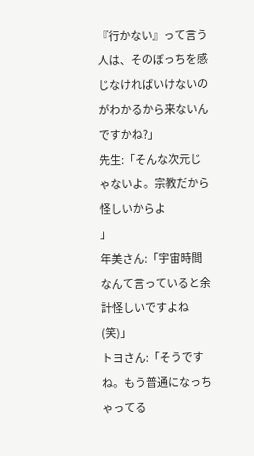『行かない』って言う人は、そのぼっちを感じなければいけないのがわかるから来ないんですかね?」
先生:「そんな次元じゃないよ。宗教だから怪しいからよ
」
年美さん:「宇宙時間なんて言っていると余計怪しいですよね(笑)」
トヨさん:「そうですね。もう普通になっちゃってる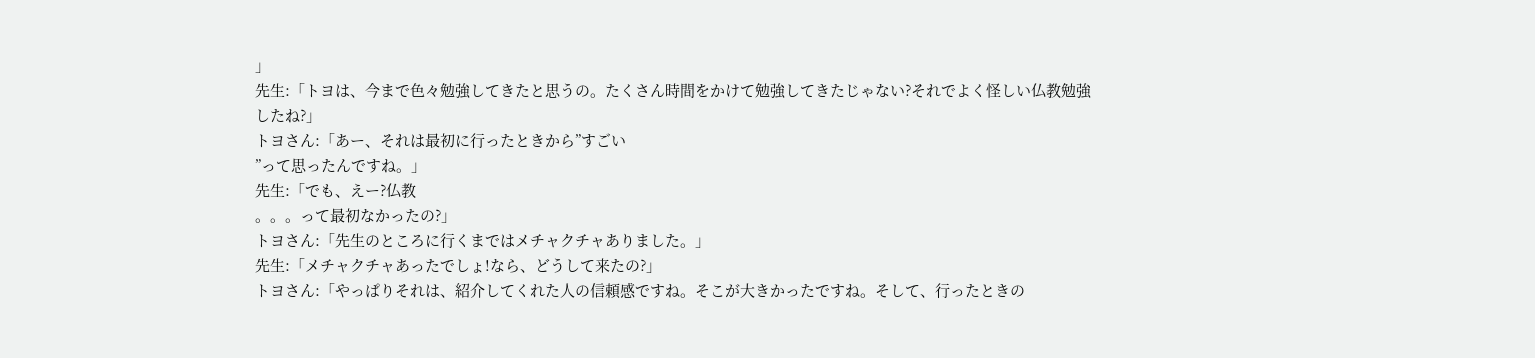」
先生:「トヨは、今まで色々勉強してきたと思うの。たくさん時間をかけて勉強してきたじゃない?それでよく怪しい仏教勉強したね?」
トヨさん:「あー、それは最初に行ったときから”すごい
”って思ったんですね。」
先生:「でも、えー?仏教
。。。って最初なかったの?」
トヨさん:「先生のところに行くまではメチャクチャありました。」
先生:「メチャクチャあったでしょ!なら、どうして来たの?」
トヨさん:「やっぱりそれは、紹介してくれた人の信頼感ですね。そこが大きかったですね。そして、行ったときの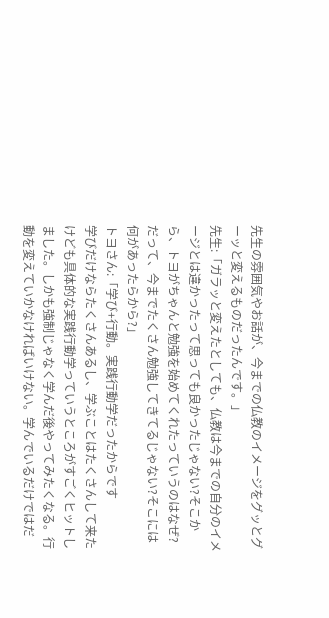先生の雰囲気やお話が、今までの仏教のイメージをグッとグーッと変えるものだったんです。」
先生:「ガラッと変えたとしても、仏教は今までの自分のイメージとは違かったって思っても良かったじゃない?そこから、トヨがちゃんと勉強を始めてくれたっていうのはなぜ?だって、今までたくさん勉強してきてるじゃない?そこには何があったらから?」
トヨさん:「学び+行動。実践行動学だったからです
学びだけならたくさんあるし、学ぶことはたくさんして来たけども具体的な実践行動学っていうところがすごくヒットしました。しかも強制じゃなく学んだ後やってみたくなる。行動を変えていかなければいけない。学んでいるだけではだ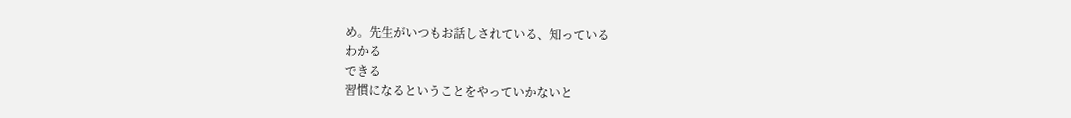め。先生がいつもお話しされている、知っている
わかる
できる
習慣になるということをやっていかないと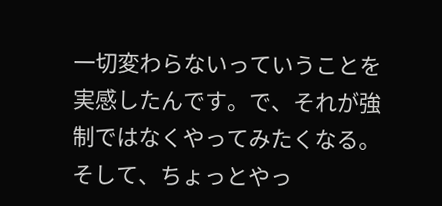一切変わらないっていうことを実感したんです。で、それが強制ではなくやってみたくなる。そして、ちょっとやっ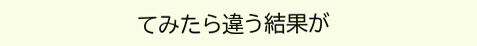てみたら違う結果が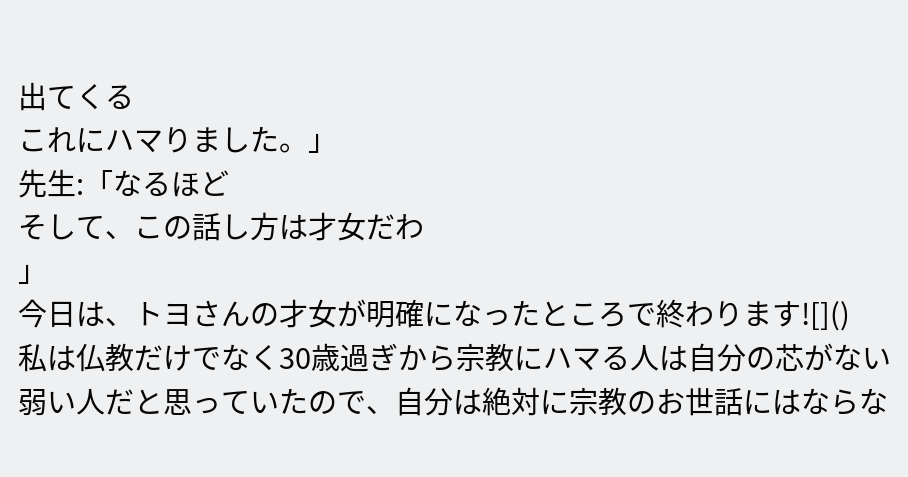出てくる
これにハマりました。」
先生:「なるほど
そして、この話し方は才女だわ
」
今日は、トヨさんの才女が明確になったところで終わります![]()
私は仏教だけでなく30歳過ぎから宗教にハマる人は自分の芯がない弱い人だと思っていたので、自分は絶対に宗教のお世話にはならな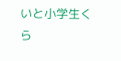いと小学生くら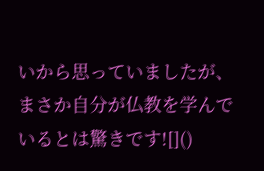いから思っていましたが、まさか自分が仏教を学んでいるとは驚きです![]()